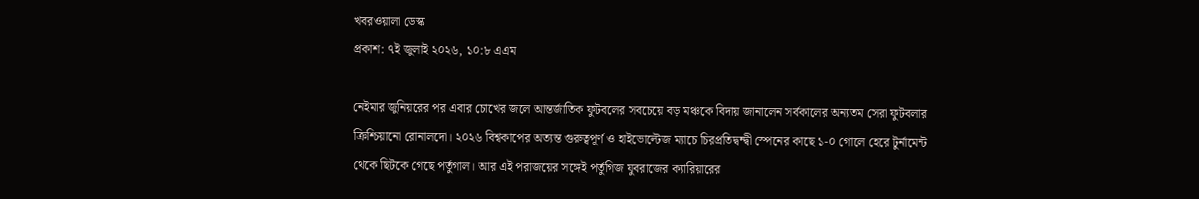খবরওয়ালা ডেস্ক
প্রকাশ: ৭ই জুলাই ২০২৬, ১০:৮ এএম

নেইমার জুনিয়রের পর এবার চোখের জলে আন্তর্জাতিক ফুটবলের সবচেয়ে বড় মঞ্চকে বিদায় জানালেন সর্বকালের অন্যতম সেরা ফুটবলার ক্রিশ্চিয়ানো রোনালদো। ২০২৬ বিশ্বকাপের অত্যন্ত গুরুত্বপূর্ণ ও হাইভোল্টেজ ম্যাচে চিরপ্রতিদ্বন্দ্বী স্পেনের কাছে ১-০ গোলে হেরে টুর্নামেন্ট থেকে ছিটকে গেছে পর্তুগাল। আর এই পরাজয়ের সঙ্গেই পর্তুগিজ যুবরাজের ক্যারিয়ারের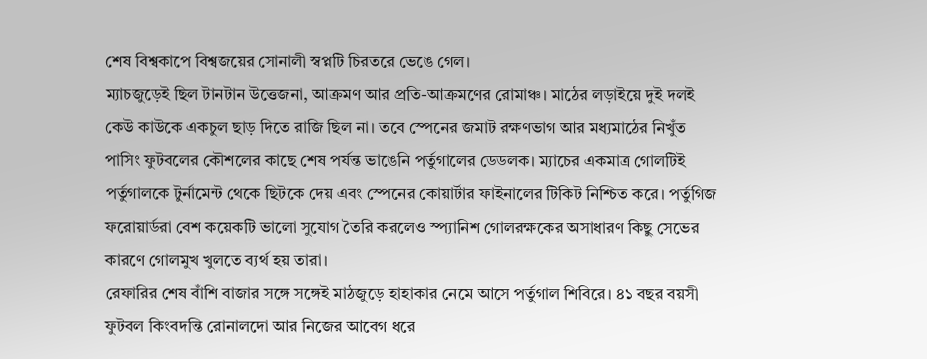শেষ বিশ্বকাপে বিশ্বজয়ের সোনালী স্বপ্নটি চিরতরে ভেঙে গেল।
ম্যাচজুড়েই ছিল টানটান উত্তেজনা, আক্রমণ আর প্রতি-আক্রমণের রোমাঞ্চ। মাঠের লড়াইয়ে দুই দলই কেউ কাউকে একচুল ছাড় দিতে রাজি ছিল না। তবে স্পেনের জমাট রক্ষণভাগ আর মধ্যমাঠের নিখুঁত পাসিং ফুটবলের কৌশলের কাছে শেষ পর্যন্ত ভাঙেনি পর্তুগালের ডেডলক। ম্যাচের একমাত্র গোলটিই পর্তুগালকে টুর্নামেন্ট থেকে ছিটকে দেয় এবং স্পেনের কোয়ার্টার ফাইনালের টিকিট নিশ্চিত করে। পর্তুগিজ ফরোয়ার্ডরা বেশ কয়েকটি ভালো সুযোগ তৈরি করলেও স্প্যানিশ গোলরক্ষকের অসাধারণ কিছু সেভের কারণে গোলমুখ খুলতে ব্যর্থ হয় তারা।
রেফারির শেষ বাঁশি বাজার সঙ্গে সঙ্গেই মাঠজুড়ে হাহাকার নেমে আসে পর্তুগাল শিবিরে। ৪১ বছর বয়সী ফুটবল কিংবদন্তি রোনালদো আর নিজের আবেগ ধরে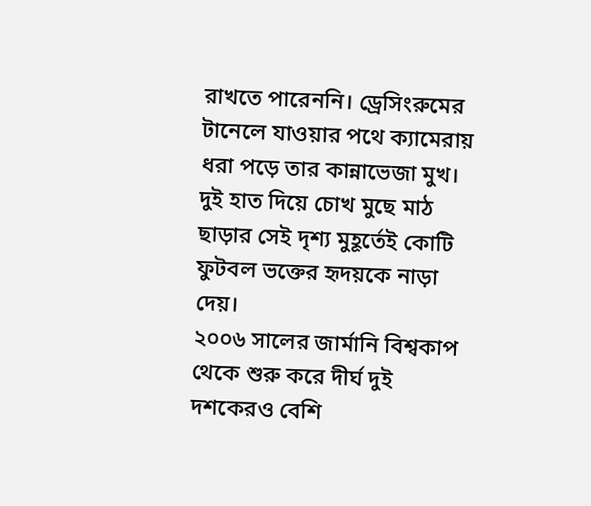রাখতে পারেননি। ড্রেসিংরুমের টানেলে যাওয়ার পথে ক্যামেরায় ধরা পড়ে তার কান্নাভেজা মুখ। দুই হাত দিয়ে চোখ মুছে মাঠ ছাড়ার সেই দৃশ্য মুহূর্তেই কোটি ফুটবল ভক্তের হৃদয়কে নাড়া দেয়।
২০০৬ সালের জার্মানি বিশ্বকাপ থেকে শুরু করে দীর্ঘ দুই দশকেরও বেশি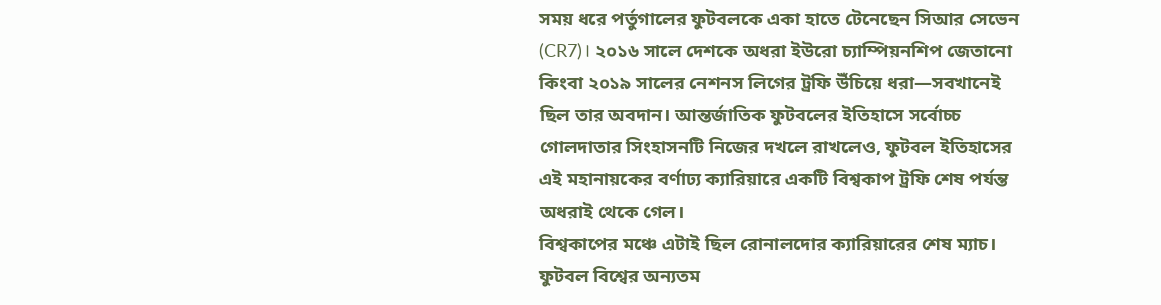সময় ধরে পর্তুগালের ফুটবলকে একা হাতে টেনেছেন সিআর সেভেন (CR7)। ২০১৬ সালে দেশকে অধরা ইউরো চ্যাম্পিয়নশিপ জেতানো কিংবা ২০১৯ সালের নেশনস লিগের ট্রফি উঁচিয়ে ধরা—সবখানেই ছিল তার অবদান। আন্তর্জাতিক ফুটবলের ইতিহাসে সর্বোচ্চ গোলদাতার সিংহাসনটি নিজের দখলে রাখলেও, ফুটবল ইতিহাসের এই মহানায়কের বর্ণাঢ্য ক্যারিয়ারে একটি বিশ্বকাপ ট্রফি শেষ পর্যন্ত অধরাই থেকে গেল।
বিশ্বকাপের মঞ্চে এটাই ছিল রোনালদোর ক্যারিয়ারের শেষ ম্যাচ। ফুটবল বিশ্বের অন্যতম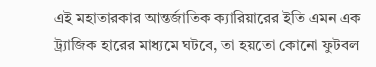এই মহাতারকার আন্তর্জাতিক ক্যারিয়ারের ইতি এমন এক ট্র্যাজিক হারের মাধ্যমে ঘটবে, তা হয়তো কোনো ফুটবল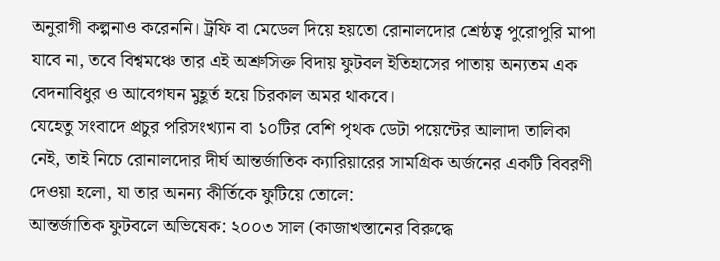অনুরাগী কল্পনাও করেননি। ট্রফি বা মেডেল দিয়ে হয়তো রোনালদোর শ্রেষ্ঠত্ব পুরোপুরি মাপা যাবে না, তবে বিশ্বমঞ্চে তার এই অশ্রুসিক্ত বিদায় ফুটবল ইতিহাসের পাতায় অন্যতম এক বেদনাবিধুর ও আবেগঘন মুহূর্ত হয়ে চিরকাল অমর থাকবে।
যেহেতু সংবাদে প্রচুর পরিসংখ্যান বা ১০টির বেশি পৃথক ডেটা পয়েন্টের আলাদা তালিকা নেই, তাই নিচে রোনালদোর দীর্ঘ আন্তর্জাতিক ক্যারিয়ারের সামগ্রিক অর্জনের একটি বিবরণী দেওয়া হলো, যা তার অনন্য কীর্তিকে ফুটিয়ে তোলে:
আন্তর্জাতিক ফুটবলে অভিষেক: ২০০৩ সাল (কাজাখস্তানের বিরুদ্ধে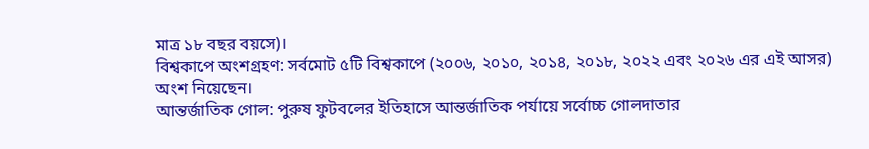মাত্র ১৮ বছর বয়সে)।
বিশ্বকাপে অংশগ্রহণ: সর্বমোট ৫টি বিশ্বকাপে (২০০৬, ২০১০, ২০১৪, ২০১৮, ২০২২ এবং ২০২৬ এর এই আসর) অংশ নিয়েছেন।
আন্তর্জাতিক গোল: পুরুষ ফুটবলের ইতিহাসে আন্তর্জাতিক পর্যায়ে সর্বোচ্চ গোলদাতার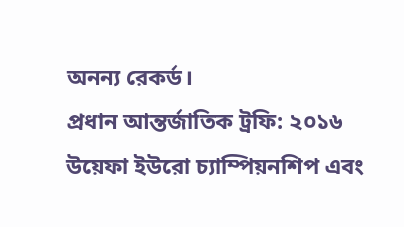অনন্য রেকর্ড।
প্রধান আন্তর্জাতিক ট্রফি: ২০১৬ উয়েফা ইউরো চ্যাম্পিয়নশিপ এবং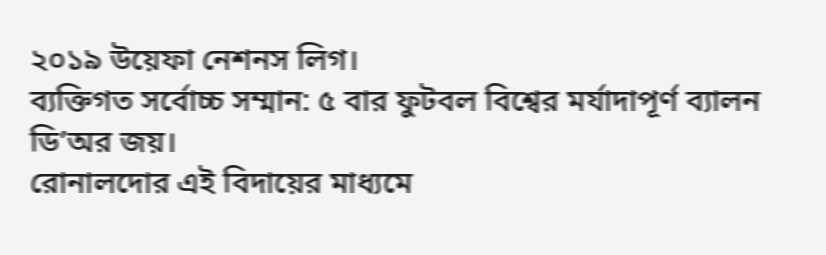২০১৯ উয়েফা নেশনস লিগ।
ব্যক্তিগত সর্বোচ্চ সম্মান: ৫ বার ফুটবল বিশ্বের মর্যাদাপূর্ণ ব্যালন ডি’অর জয়।
রোনালদোর এই বিদায়ের মাধ্যমে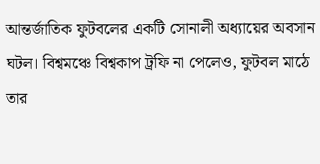আন্তর্জাতিক ফুটবলের একটি সোনালী অধ্যায়ের অবসান ঘটল। বিশ্বমঞ্চে বিশ্বকাপ ট্রফি না পেলেও, ফুটবল মাঠে তার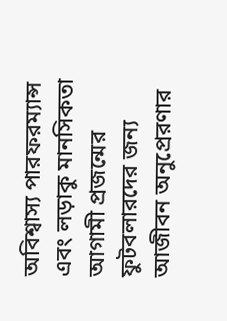অবিশ্বাস্য পারফরম্যান্স এবং লড়াকু মানসিকতা আগামী প্রজন্মের ফুটবলারদের জন্য আজীবন অনুপ্রেরণার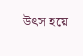উৎস হয়ে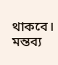থাকবে।
মন্তব্য